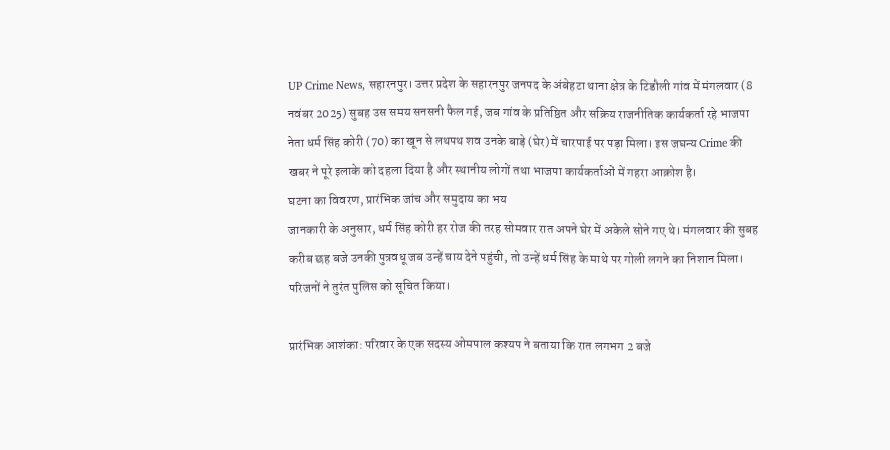UP Crime News, सहारनपुर। उत्तर प्रदेश के सहारनपुर जनपद के अंबेहटा थाना क्षेत्र के टिडौली गांव में मंगलवार (8 नवंबर 2025) सुबह उस समय सनसनी फैल गई, जब गांव के प्रतिष्ठित और सक्रिय राजनीतिक कार्यकर्ता रहे भाजपा नेता धर्म सिंह कोरी (70) का खून से लथपथ शव उनके बाड़े (घेर) में चारपाई पर पड़ा मिला। इस जघन्य Crime की खबर ने पूरे इलाके को दहला दिया है और स्थानीय लोगों तथा भाजपा कार्यकर्ताओं में गहरा आक्रोश है।
घटना का विवरण, प्रारंभिक जांच और समुदाय का भय
जानकारी के अनुसार, धर्म सिंह कोरी हर रोज की तरह सोमवार रात अपने घेर में अकेले सोने गए थे। मंगलवार की सुबह करीब छह बजे उनकी पुत्रवधू जब उन्हें चाय देने पहुंची, तो उन्हें धर्म सिंह के माथे पर गोली लगने का निशान मिला। परिजनों ने तुरंत पुलिस को सूचित किया।

प्रारंभिक आशंका: परिवार के एक सदस्य ओमपाल कश्यप ने बताया कि रात लगभग 2 बजे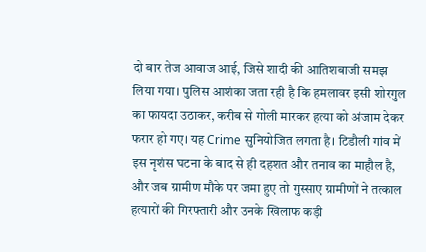दो बार तेज आवाज आई, जिसे शादी की आतिशबाजी समझ लिया गया। पुलिस आशंका जता रही है कि हमलावर इसी शोरगुल का फायदा उठाकर, करीब से गोली मारकर हत्या को अंजाम देकर फरार हो गए। यह Crime सुनियोजित लगता है। टिडौली गांव में इस नृशंस घटना के बाद से ही दहशत और तनाव का माहौल है, और जब ग्रामीण मौके पर जमा हुए तो गुस्साए ग्रामीणों ने तत्काल हत्यारों की गिरफ्तारी और उनके खिलाफ कड़ी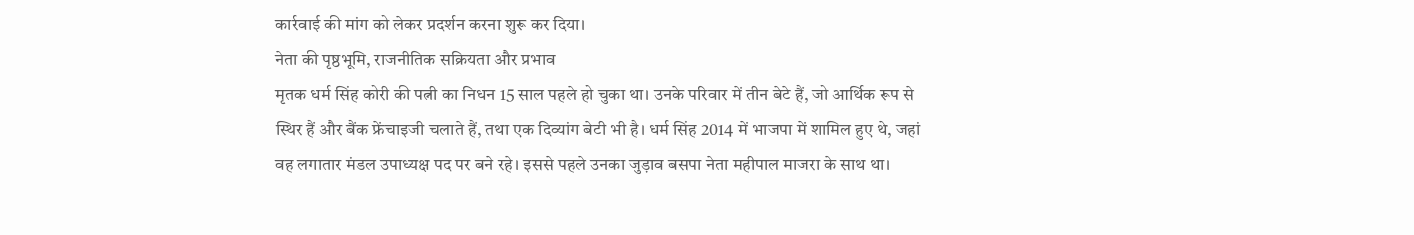कार्रवाई की मांग को लेकर प्रदर्शन करना शुरू कर दिया।
नेता की पृष्ठभूमि, राजनीतिक सक्रियता और प्रभाव
मृतक धर्म सिंह कोरी की पत्नी का निधन 15 साल पहले हो चुका था। उनके परिवार में तीन बेटे हैं, जो आर्थिक रूप से स्थिर हैं और बैंक फ्रेंचाइजी चलाते हैं, तथा एक दिव्यांग बेटी भी है। धर्म सिंह 2014 में भाजपा में शामिल हुए थे, जहां वह लगातार मंडल उपाध्यक्ष पद पर बने रहे। इससे पहले उनका जुड़ाव बसपा नेता महीपाल माजरा के साथ था।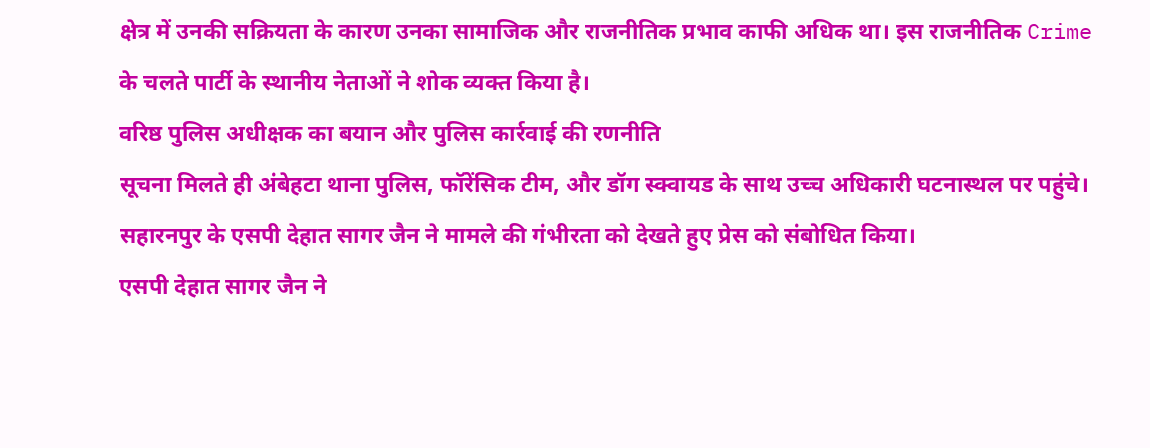क्षेत्र में उनकी सक्रियता के कारण उनका सामाजिक और राजनीतिक प्रभाव काफी अधिक था। इस राजनीतिक Crime के चलते पार्टी के स्थानीय नेताओं ने शोक व्यक्त किया है।
वरिष्ठ पुलिस अधीक्षक का बयान और पुलिस कार्रवाई की रणनीति
सूचना मिलते ही अंबेहटा थाना पुलिस, फॉरेंसिक टीम, और डॉग स्क्वायड के साथ उच्च अधिकारी घटनास्थल पर पहुंचे। सहारनपुर के एसपी देहात सागर जैन ने मामले की गंभीरता को देखते हुए प्रेस को संबोधित किया।
एसपी देहात सागर जैन ने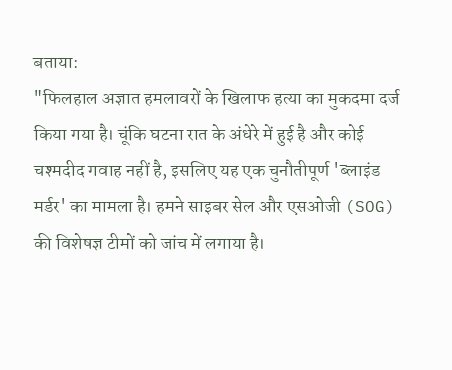बताया:
"फिलहाल अज्ञात हमलावरों के खिलाफ हत्या का मुकदमा दर्ज किया गया है। चूंकि घटना रात के अंधेरे में हुई है और कोई चश्मदीद गवाह नहीं है, इसलिए यह एक चुनौतीपूर्ण 'ब्लाइंड मर्डर' का मामला है। हमने साइबर सेल और एसओजी (SOG) की विशेषज्ञ टीमों को जांच में लगाया है।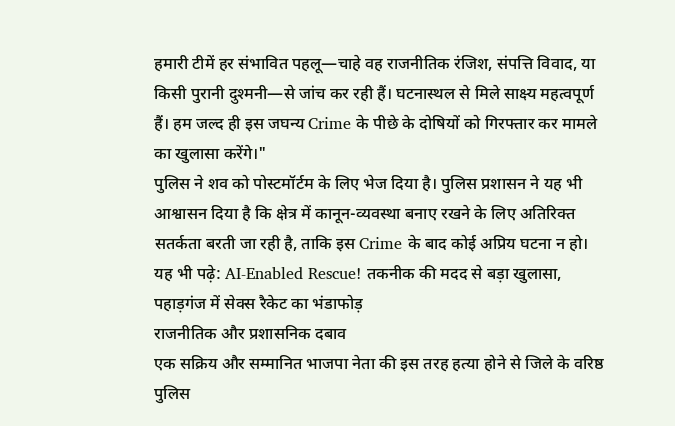हमारी टीमें हर संभावित पहलू—चाहे वह राजनीतिक रंजिश, संपत्ति विवाद, या किसी पुरानी दुश्मनी—से जांच कर रही हैं। घटनास्थल से मिले साक्ष्य महत्वपूर्ण हैं। हम जल्द ही इस जघन्य Crime के पीछे के दोषियों को गिरफ्तार कर मामले का खुलासा करेंगे।"
पुलिस ने शव को पोस्टमॉर्टम के लिए भेज दिया है। पुलिस प्रशासन ने यह भी आश्वासन दिया है कि क्षेत्र में कानून-व्यवस्था बनाए रखने के लिए अतिरिक्त सतर्कता बरती जा रही है, ताकि इस Crime के बाद कोई अप्रिय घटना न हो।
यह भी पढ़े: AI-Enabled Rescue! तकनीक की मदद से बड़ा खुलासा, पहाड़गंज में सेक्स रैकेट का भंडाफोड़
राजनीतिक और प्रशासनिक दबाव
एक सक्रिय और सम्मानित भाजपा नेता की इस तरह हत्या होने से जिले के वरिष्ठ पुलिस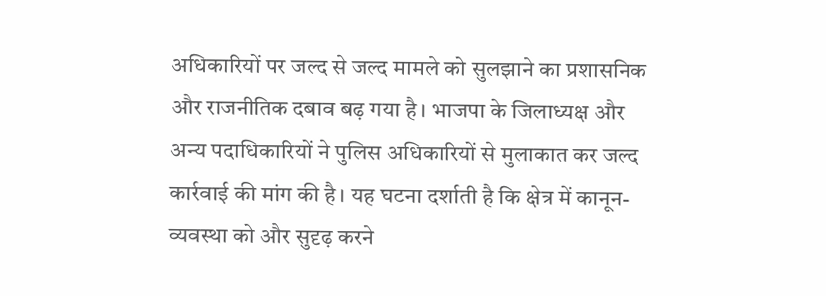अधिकारियों पर जल्द से जल्द मामले को सुलझाने का प्रशासनिक और राजनीतिक दबाव बढ़ गया है। भाजपा के जिलाध्यक्ष और अन्य पदाधिकारियों ने पुलिस अधिकारियों से मुलाकात कर जल्द कार्रवाई की मांग की है। यह घटना दर्शाती है कि क्षेत्र में कानून-व्यवस्था को और सुदृढ़ करने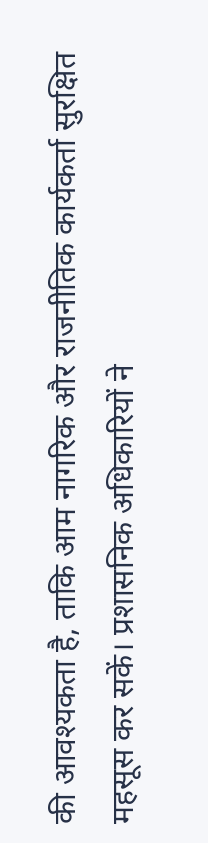की आवश्यकता है, ताकि आम नागरिक और राजनीतिक कार्यकर्ता सुरक्षित महसूस कर सकें। प्रशासनिक अधिकारियों ने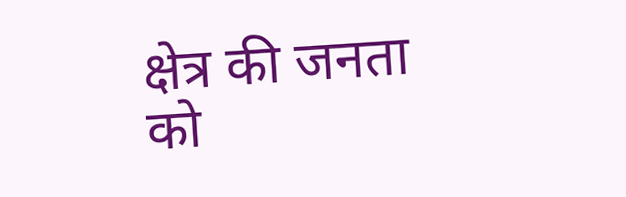क्षेत्र की जनता को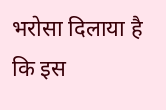भरोसा दिलाया है कि इस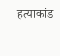हत्याकांड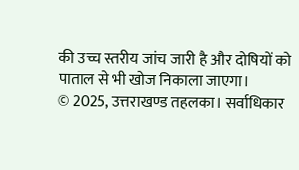की उच्च स्तरीय जांच जारी है और दोषियों को पाताल से भी खोज निकाला जाएगा।
© 2025, उत्तराखण्ड तहलका। सर्वाधिकार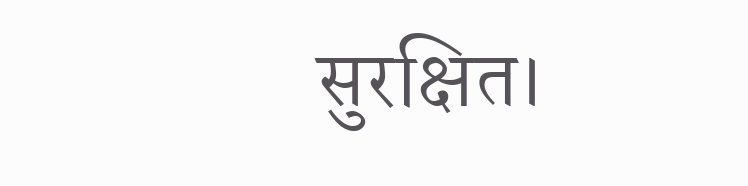सुरक्षित।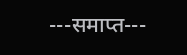---समाप्त---